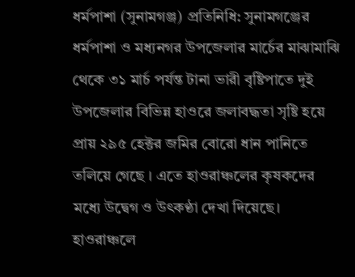ধর্মপাশা (সুনামগঞ্জ) প্রতিনিধি: সুনামগঞ্জের ধর্মপাশা ও মধ্যনগর উপজেলার মার্চের মাঝামাঝি থেকে ৩১ মার্চ পর্যন্ত টানা ভারী বৃষ্টিপাতে দুই উপজেলার বিভিন্ন হাওরে জলাবদ্ধতা সৃষ্টি হয়ে প্রায় ২৯৫ হেক্টর জমির বোরো ধান পানিতে তলিয়ে গেছে । এতে হাওরাঞ্চলের কৃষকদের মধ্যে উদ্বেগ ও উৎকণ্ঠা দেখা দিয়েছে।
হাওরাঞ্চলে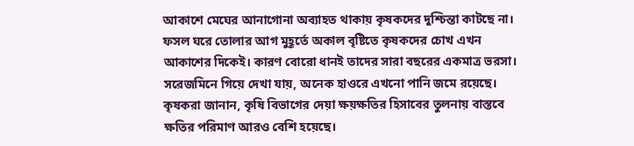আকাশে মেঘের আনাগোনা অব্যাহত থাকায় কৃষকদের দুশ্চিন্তা কাটছে না। ফসল ঘরে তোলার আগ মুহূর্তে অকাল বৃষ্টিতে কৃষকদের চোখ এখন আকাশের দিকেই। কারণ বোরো ধানই তাদের সারা বছরের একমাত্র ভরসা।
সরেজমিনে গিয়ে দেখা যায়, অনেক হাওরে এখনো পানি জমে রয়েছে। কৃষকরা জানান, কৃষি বিভাগের দেয়া ক্ষয়ক্ষতির হিসাবের তুলনায় বাস্তবে ক্ষতির পরিমাণ আরও বেশি হয়েছে।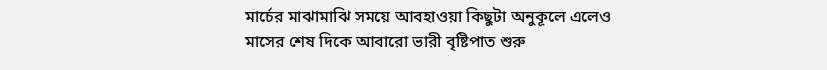মার্চের মাঝামাঝি সময়ে আবহাওয়া কিছুটা অনুকূলে এলেও মাসের শেষ দিকে আবারো ভারী বৃষ্টিপাত শুরু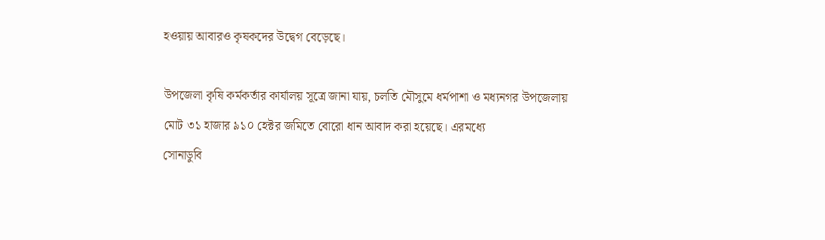হওয়ায় আবারও কৃষকদের উদ্বেগ বেড়েছে।

উপজেলা কৃষি কর্মকর্তার কার্যালয় সূত্রে জানা যায়, চলতি মৌসুমে ধর্মপাশা ও মধ্যনগর উপজেলায় মোট ৩১ হাজার ৯১০ হেক্টর জমিতে বোরো ধান আবাদ করা হয়েছে। এরমধ্যে
সোনাডুবি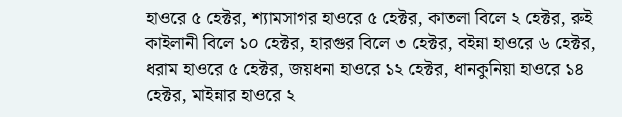হাওরে ৫ হেক্টর, শ্যামসাগর হাওরে ৫ হেক্টর, কাতলা বিলে ২ হেক্টর, রুই কাইলানী বিলে ১০ হেক্টর, হারগুর বিলে ৩ হেক্টর, বইন্না হাওরে ৬ হেক্টর, ধরাম হাওরে ৫ হেক্টর, জয়ধনা হাওরে ১২ হেক্টর, ধানকুনিয়া হাওরে ১৪ হেক্টর, মাইন্নার হাওরে ২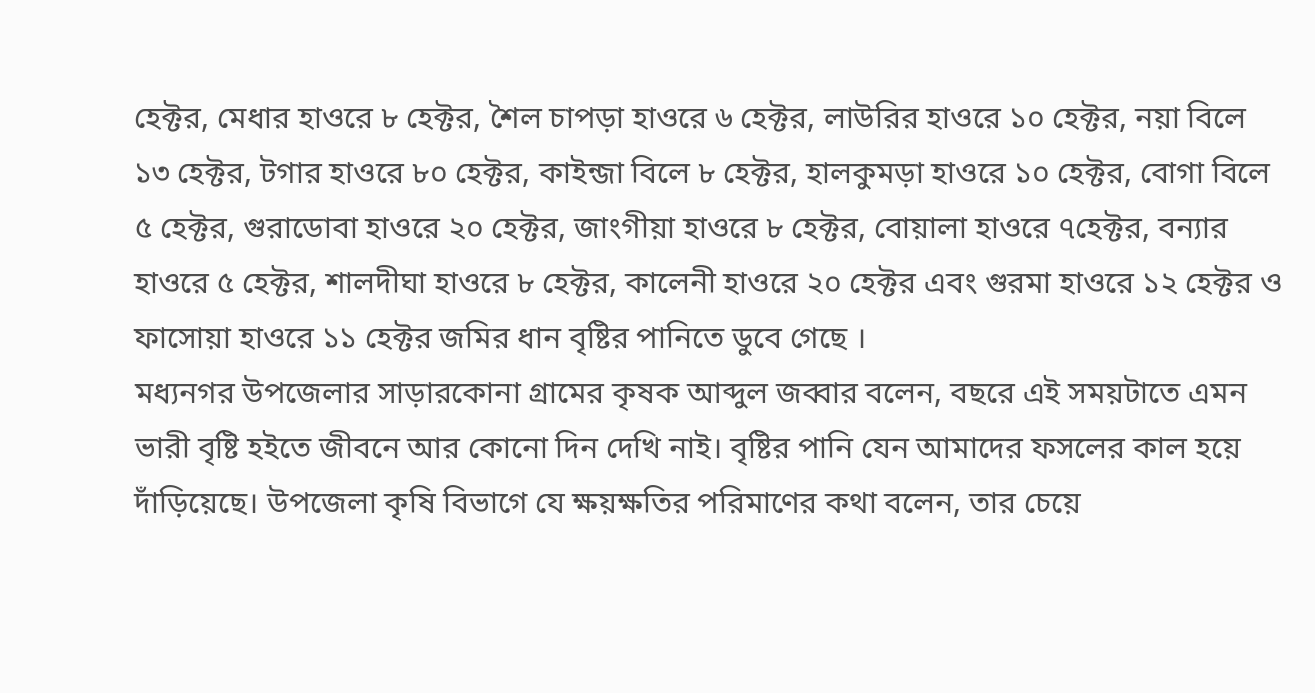হেক্টর, মেধার হাওরে ৮ হেক্টর, শৈল চাপড়া হাওরে ৬ হেক্টর, লাউরির হাওরে ১০ হেক্টর, নয়া বিলে ১৩ হেক্টর, টগার হাওরে ৮০ হেক্টর, কাইন্জা বিলে ৮ হেক্টর, হালকুমড়া হাওরে ১০ হেক্টর, বোগা বিলে ৫ হেক্টর, গুরাডোবা হাওরে ২০ হেক্টর, জাংগীয়া হাওরে ৮ হেক্টর, বোয়ালা হাওরে ৭হেক্টর, বন্যার হাওরে ৫ হেক্টর, শালদীঘা হাওরে ৮ হেক্টর, কালেনী হাওরে ২০ হেক্টর এবং গুরমা হাওরে ১২ হেক্টর ও ফাসোয়া হাওরে ১১ হেক্টর জমির ধান বৃষ্টির পানিতে ডুবে গেছে ।
মধ্যনগর উপজেলার সাড়ারকোনা গ্রামের কৃষক আব্দুল জব্বার বলেন, বছরে এই সময়টাতে এমন ভারী বৃষ্টি হইতে জীবনে আর কোনো দিন দেখি নাই। বৃষ্টির পানি যেন আমাদের ফসলের কাল হয়ে দাঁড়িয়েছে। উপজেলা কৃষি বিভাগে যে ক্ষয়ক্ষতির পরিমাণের কথা বলেন, তার চেয়ে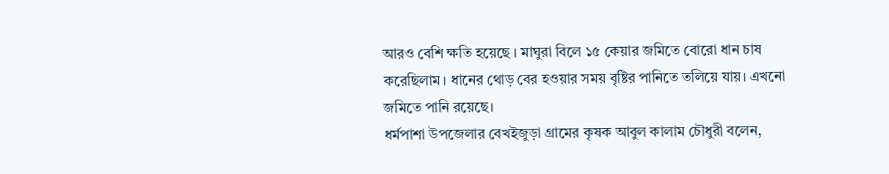আরও বেশি ক্ষতি হয়েছে । মাঘুরা বিলে ১৫ কেয়ার জমিতে বোরো ধান চাষ করেছিলাম। ধানের থোড় বের হওয়ার সময় বৃষ্টির পানিতে তলিয়ে যায়। এখনো জমিতে পানি রয়েছে।
ধর্মপাশা উপজেলার বেখইজুড়া গ্রামের কৃষক আবুল কালাম চৌধুরী বলেন,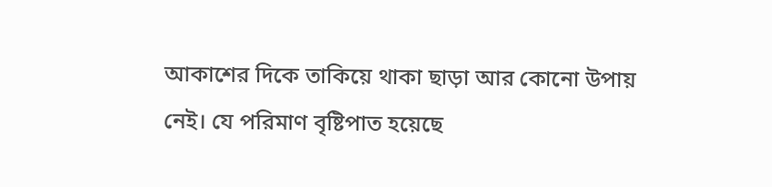আকাশের দিকে তাকিয়ে থাকা ছাড়া আর কোনো উপায় নেই। যে পরিমাণ বৃষ্টিপাত হয়েছে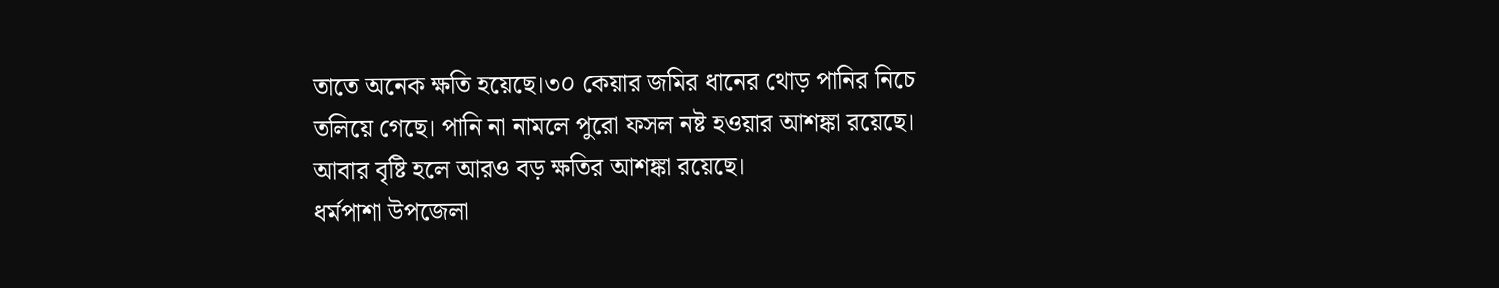তাতে অনেক ক্ষতি হয়েছে।৩০ কেয়ার জমির ধানের থোড় পানির নিচে তলিয়ে গেছে। পানি না নামলে পুরো ফসল নষ্ট হওয়ার আশঙ্কা রয়েছে। আবার বৃষ্টি হলে আরও বড় ক্ষতির আশঙ্কা রয়েছে।
ধর্মপাশা উপজেলা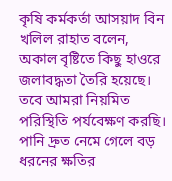কৃষি কর্মকর্তা আসয়াদ বিন খলিল রাহাত বলেন, অকাল বৃষ্টিতে কিছু হাওরে জলাবদ্ধতা তৈরি হয়েছে। তবে আমরা নিয়মিত পরিস্থিতি পর্যবেক্ষণ করছি। পানি দ্রুত নেমে গেলে বড় ধরনের ক্ষতির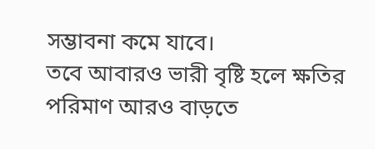সম্ভাবনা কমে যাবে।
তবে আবারও ভারী বৃষ্টি হলে ক্ষতির পরিমাণ আরও বাড়তে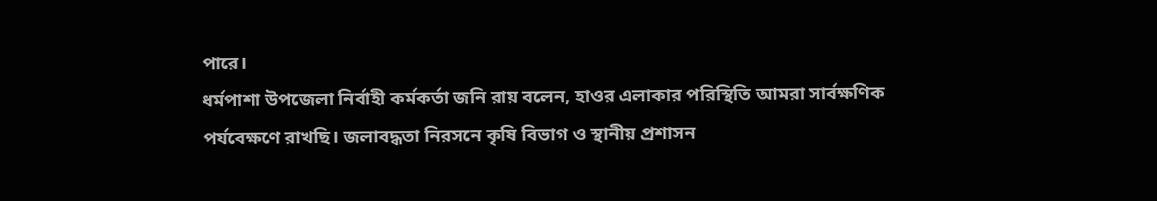পারে।
ধর্মপাশা উপজেলা নির্বাহী কর্মকর্তা জনি রায় বলেন, হাওর এলাকার পরিস্থিতি আমরা সার্বক্ষণিক পর্যবেক্ষণে রাখছি। জলাবদ্ধতা নিরসনে কৃষি বিভাগ ও স্থানীয় প্রশাসন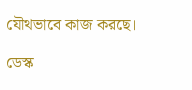যৌথভাবে কাজ করছে।

ডেস্ক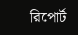রিপোর্ট